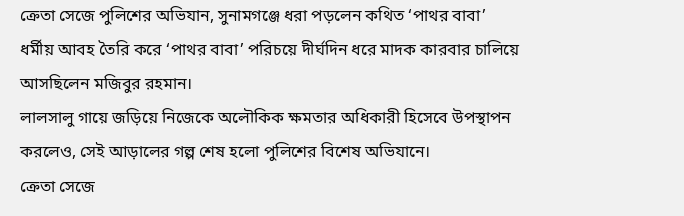ক্রেতা সেজে পুলিশের অভিযান, সুনামগঞ্জে ধরা পড়লেন কথিত ‘পাথর বাবা’
ধর্মীয় আবহ তৈরি করে ‘পাথর বাবা’ পরিচয়ে দীর্ঘদিন ধরে মাদক কারবার চালিয়ে আসছিলেন মজিবুর রহমান।
লালসালু গায়ে জড়িয়ে নিজেকে অলৌকিক ক্ষমতার অধিকারী হিসেবে উপস্থাপন করলেও, সেই আড়ালের গল্প শেষ হলো পুলিশের বিশেষ অভিযানে।
ক্রেতা সেজে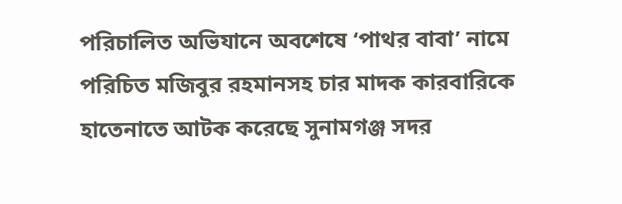পরিচালিত অভিযানে অবশেষে ‘পাথর বাবা’ নামে পরিচিত মজিবুর রহমানসহ চার মাদক কারবারিকে হাতেনাতে আটক করেছে সুনামগঞ্জ সদর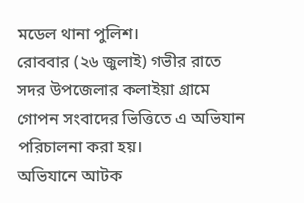মডেল থানা পুলিশ।
রোববার (২৬ জুলাই) গভীর রাতে সদর উপজেলার কলাইয়া গ্রামে গোপন সংবাদের ভিত্তিতে এ অভিযান পরিচালনা করা হয়।
অভিযানে আটক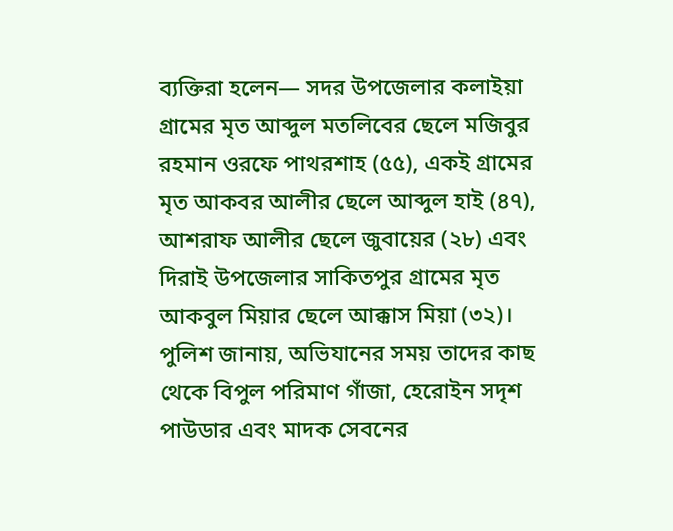ব্যক্তিরা হলেন— সদর উপজেলার কলাইয়া গ্রামের মৃত আব্দুল মতলিবের ছেলে মজিবুর রহমান ওরফে পাথরশাহ (৫৫), একই গ্রামের মৃত আকবর আলীর ছেলে আব্দুল হাই (৪৭), আশরাফ আলীর ছেলে জুবায়ের (২৮) এবং দিরাই উপজেলার সাকিতপুর গ্রামের মৃত আকবুল মিয়ার ছেলে আক্কাস মিয়া (৩২)।
পুলিশ জানায়, অভিযানের সময় তাদের কাছ থেকে বিপুল পরিমাণ গাঁজা, হেরোইন সদৃশ পাউডার এবং মাদক সেবনের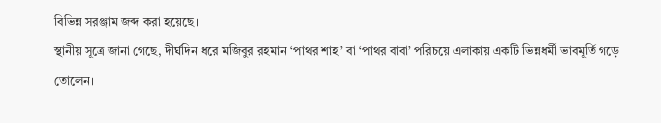বিভিন্ন সরঞ্জাম জব্দ করা হয়েছে।
স্থানীয় সূত্রে জানা গেছে, দীর্ঘদিন ধরে মজিবুর রহমান ‘পাথর শাহ’ বা ‘পাথর বাবা’ পরিচয়ে এলাকায় একটি ভিন্নধর্মী ভাবমূর্তি গড়ে তোলেন।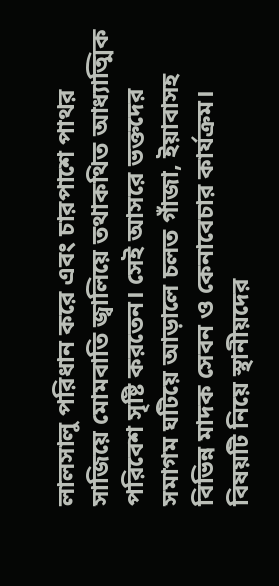লালসালু পরিধান করে এবং চারপাশে পাথর সাজিয়ে মোমবাতি জ্বালিয়ে তথাকথিত আধ্যাত্মিক পরিবেশ সৃষ্টি করতেন। সেই আসরে ভক্তদের সমাগম ঘটিয়ে আড়ালে চলত গাঁজা, ইয়াবাসহ বিভিন্ন মাদক সেবন ও কেনাবেচার কার্যক্রম।
বিষয়টি নিয়ে স্থানীয়দের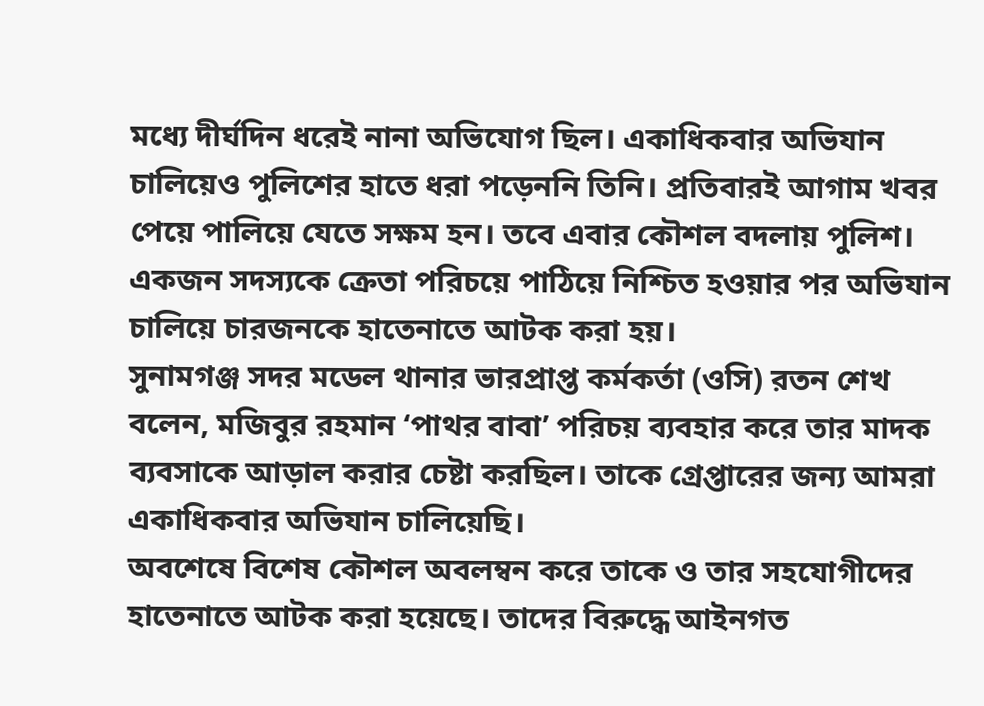মধ্যে দীর্ঘদিন ধরেই নানা অভিযোগ ছিল। একাধিকবার অভিযান চালিয়েও পুলিশের হাতে ধরা পড়েননি তিনি। প্রতিবারই আগাম খবর পেয়ে পালিয়ে যেতে সক্ষম হন। তবে এবার কৌশল বদলায় পুলিশ। একজন সদস্যকে ক্রেতা পরিচয়ে পাঠিয়ে নিশ্চিত হওয়ার পর অভিযান চালিয়ে চারজনকে হাতেনাতে আটক করা হয়।
সুনামগঞ্জ সদর মডেল থানার ভারপ্রাপ্ত কর্মকর্তা (ওসি) রতন শেখ বলেন, মজিবুর রহমান ‘পাথর বাবা’ পরিচয় ব্যবহার করে তার মাদক ব্যবসাকে আড়াল করার চেষ্টা করছিল। তাকে গ্রেপ্তারের জন্য আমরা একাধিকবার অভিযান চালিয়েছি।
অবশেষে বিশেষ কৌশল অবলম্বন করে তাকে ও তার সহযোগীদের হাতেনাতে আটক করা হয়েছে। তাদের বিরুদ্ধে আইনগত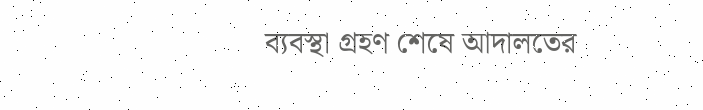ব্যবস্থা গ্রহণ শেষে আদালতের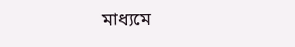মাধ্যমে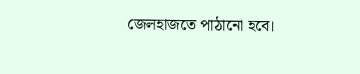জেলহাজতে পাঠানো হবে।